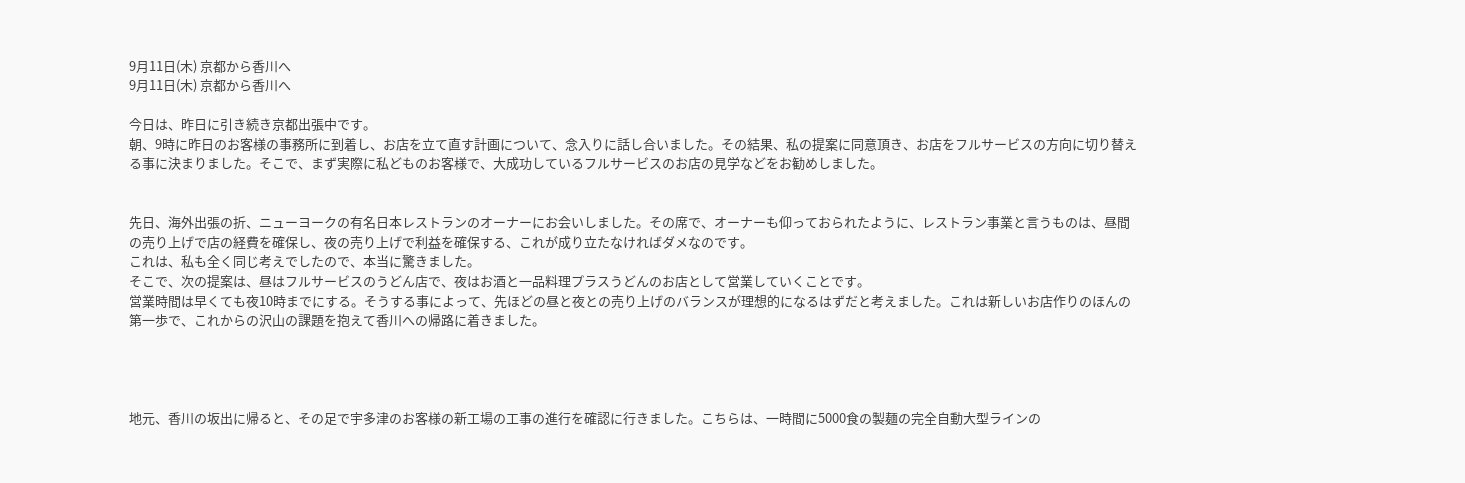9月11日(木) 京都から香川へ
9月11日(木) 京都から香川へ

今日は、昨日に引き続き京都出張中です。
朝、9時に昨日のお客様の事務所に到着し、お店を立て直す計画について、念入りに話し合いました。その結果、私の提案に同意頂き、お店をフルサービスの方向に切り替える事に決まりました。そこで、まず実際に私どものお客様で、大成功しているフルサービスのお店の見学などをお勧めしました。


先日、海外出張の折、ニューヨークの有名日本レストランのオーナーにお会いしました。その席で、オーナーも仰っておられたように、レストラン事業と言うものは、昼間の売り上げで店の経費を確保し、夜の売り上げで利益を確保する、これが成り立たなければダメなのです。
これは、私も全く同じ考えでしたので、本当に驚きました。
そこで、次の提案は、昼はフルサービスのうどん店で、夜はお酒と一品料理プラスうどんのお店として営業していくことです。
営業時間は早くても夜10時までにする。そうする事によって、先ほどの昼と夜との売り上げのバランスが理想的になるはずだと考えました。これは新しいお店作りのほんの第一歩で、これからの沢山の課題を抱えて香川への帰路に着きました。




地元、香川の坂出に帰ると、その足で宇多津のお客様の新工場の工事の進行を確認に行きました。こちらは、一時間に5000食の製麺の完全自動大型ラインの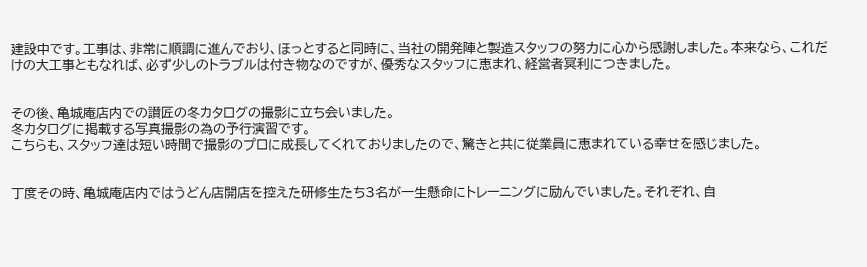建設中です。工事は、非常に順調に進んでおり、ほっとすると同時に、当社の開発陣と製造スタッフの努力に心から感謝しました。本来なら、これだけの大工事ともなれば、必ず少しのトラブルは付き物なのですが、優秀なスタッフに恵まれ、経営者冥利につきました。


その後、亀城庵店内での讃匠の冬カタログの撮影に立ち会いました。
冬カタログに掲載する写真撮影の為の予行演習です。
こちらも、スタッフ達は短い時間で撮影のプロに成長してくれておりましたので、驚きと共に従業員に恵まれている幸せを感じました。


丁度その時、亀城庵店内ではうどん店開店を控えた研修生たち3名が一生懸命にトレーニングに励んでいました。それぞれ、自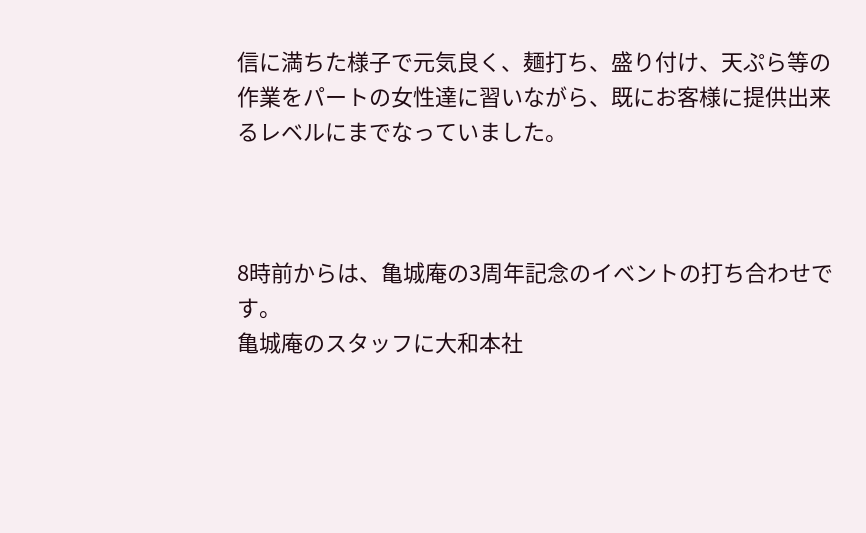信に満ちた様子で元気良く、麺打ち、盛り付け、天ぷら等の作業をパートの女性達に習いながら、既にお客様に提供出来るレベルにまでなっていました。



8時前からは、亀城庵の3周年記念のイベントの打ち合わせです。
亀城庵のスタッフに大和本社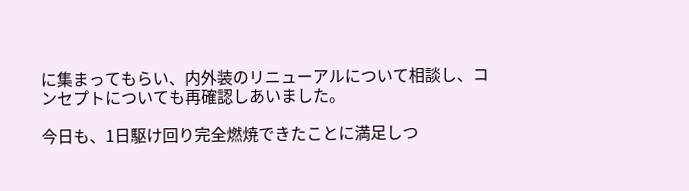に集まってもらい、内外装のリニューアルについて相談し、コンセプトについても再確認しあいました。

今日も、1日駆け回り完全燃焼できたことに満足しつ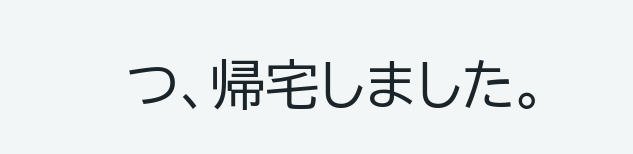つ、帰宅しました。